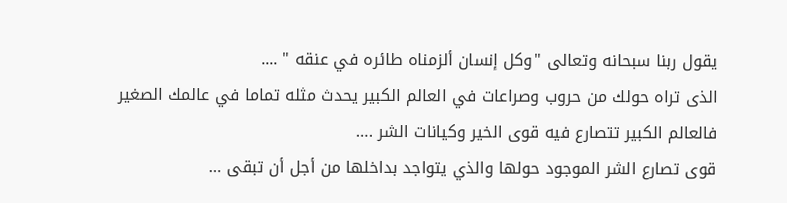يقول ربنا سبحانه وتعالى "وكل إنسان ألزمناه طائره في عنقه " ....
الذى تراه حولك من حروب وصراعات في العالم الكبير يحدث مثله تماما في عالمك الصغير
فالعالم الكبير تتصارع فيه قوى الخير وكيانات الشر .…
قوى تصارع الشر الموجود حولها والذي يتواجد بداخلها من أجل أن تبقى …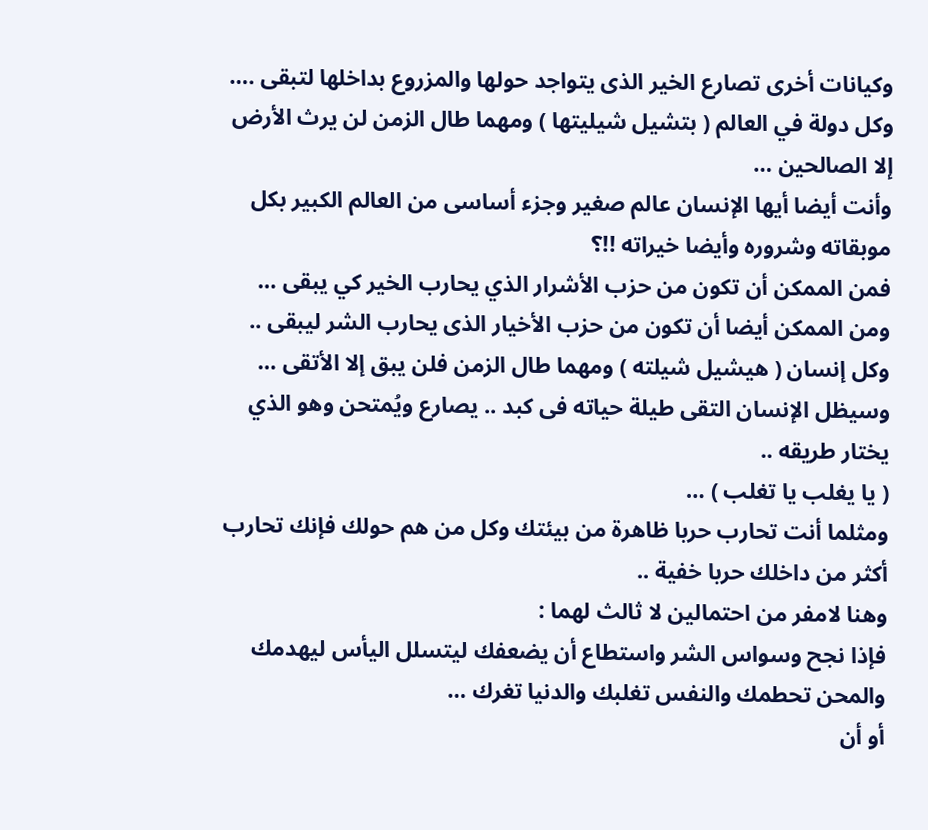وكيانات أخرى تصارع الخير الذى يتواجد حولها والمزروع بداخلها لتبقى .…
وكل دولة في العالم ( بتشيل شيليتها ) ومهما طال الزمن لن يرث الأرض إلا الصالحين …
وأنت أيضا أيها الإنسان عالم صغير وجزء أساسى من العالم الكبير بكل موبقاته وشروره وأيضا خيراته !!؟
فمن الممكن أن تكون من حزب الأشرار الذي يحارب الخير كي يبقى …
ومن الممكن أيضا أن تكون من حزب الأخيار الذى يحارب الشر ليبقى ..
وكل إنسان ( هيشيل شيلته ) ومهما طال الزمن فلن يبق إلا الأتقى …
وسيظل الإنسان التقى طيلة حياته فى كبد .. يصارع ويُمتحن وهو الذي يختار طريقه ..
( يا يغلب يا تغلب ) …
ومثلما أنت تحارب حربا ظاهرة من بيئتك وكل من هم حولك فإنك تحارب أكثر من داخلك حربا خفية ..
وهنا لامفر من احتمالين لا ثالث لهما :
فإذا نجح وسواس الشر واستطاع أن يضعفك ليتسلل اليأس ليهدمك والمحن تحطمك والنفس تغلبك والدنيا تغرك …
أو أن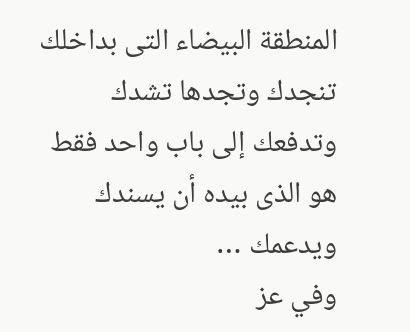المنطقة البيضاء التى بداخلك تنجدك وتجدها تشدك وتدفعك إلى باب واحد فقط هو الذى بيده أن يسندك ويدعمك …
وفي عز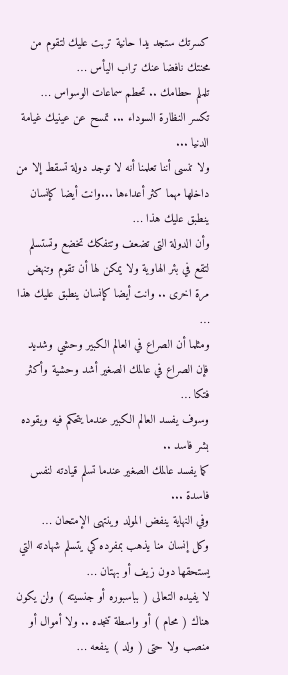كسرتك ستجد يدا حانية تربت عليك لتقوم من محنتك نافضا عنك تراب اليأس …
تلملم حطامك .. تحطم سماعات الوسواس …
تكسر النظارة السوداء ... تمسح عن عينيك غيامة الدنيا ...
ولا تنسى أننا تعلمنا أنه لا توجد دولة تسقط إلا من داخلها مهما كثر أعداءها ...وانت أيضا كإنسان ينطبق عليك هذا …
وأن الدولة التى تضعف وتتفكك تخضع وتستسلم لتقع في بئر الهاوية ولا يمكن لها أن تقوم وتنهض مرة اخرى .. وانت أيضا كإنسان ينطبق عليك هذا …
ومثلما أن الصراع في العالم الكبير وحشي وشديد فإن الصراع في عالمك الصغير أشد وحشية وأكثر فتكا …
وسوف يفسد العالم الكبير عندما يتحكم فيه ويقوده بشر فاسد ..
كما يفسد عالمك الصغير عندما تسلم قيادته لنفس فاسدة ...
وفي النهاية ينفض المولد وينتهى الإمتحان …
وكل إنسان منا يذهب بمفرده كي يتسلم شهادته التي يستحقها دون زيف أو بهتان …
لا يفيده التعالى ( بباسبوره أو جنسيته ) ولن يكون هناك ( محام ) أو واسطة تنجده .. ولا أموال أو منصب ولا حتى ( ولد ) ينفعه …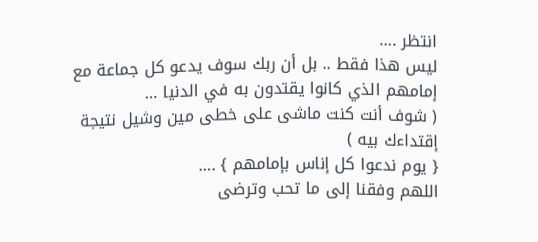انتظر .…
ليس هذا فقط .. بل أن ربك سوف يدعو كل جماعة مع إمامهم الذي كانوا يقتدون به في الدنيا …
( شوف أنت كنت ماشى على خطى مين وشيل نتيجة إقتداءك بيه )
{ يوم ندعوا كل إناس بإمامهم } .…
اللهم وفقنا إلى ما تحب وترضى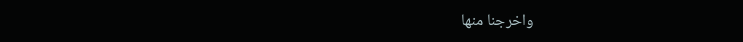واخرجنا منها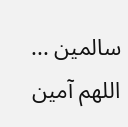سالمين ...
اللهم آمين